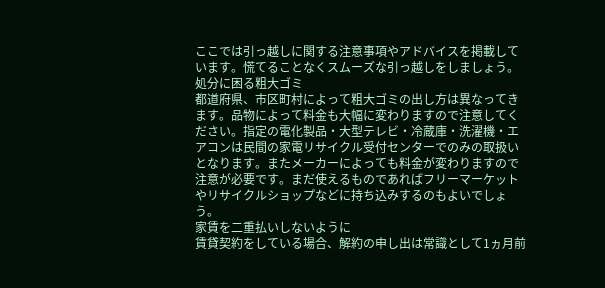ここでは引っ越しに関する注意事項やアドバイスを掲載しています。慌てることなくスムーズな引っ越しをしましょう。
処分に困る粗大ゴミ
都道府県、市区町村によって粗大ゴミの出し方は異なってきます。品物によって料金も大幅に変わりますので注意してください。指定の電化製品・大型テレビ・冷蔵庫・洗濯機・エアコンは民間の家電リサイクル受付センターでのみの取扱いとなります。またメーカーによっても料金が変わりますので注意が必要です。まだ使えるものであればフリーマーケットやリサイクルショップなどに持ち込みするのもよいでしょう。
家賃を二重払いしないように
賃貸契約をしている場合、解約の申し出は常識として1ヵ月前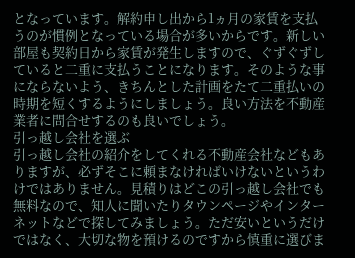となっています。解約申し出から1ヵ月の家賃を支払うのが慣例となっている場合が多いからです。新しい部屋も契約日から家賃が発生しますので、ぐずぐずしていると二重に支払うことになります。そのような事にならないよう、きちんとした計画をたて二重払いの時期を短くするようにしましょう。良い方法を不動産業者に問合せするのも良いでしょう。
引っ越し会社を選ぶ
引っ越し会社の紹介をしてくれる不動産会社などもありますが、必ずそこに頼まなければいけないというわけではありません。見積りはどこの引っ越し会社でも無料なので、知人に聞いたりタウンページやインターネットなどで探してみましょう。ただ安いというだけではなく、大切な物を預けるのですから慎重に選びま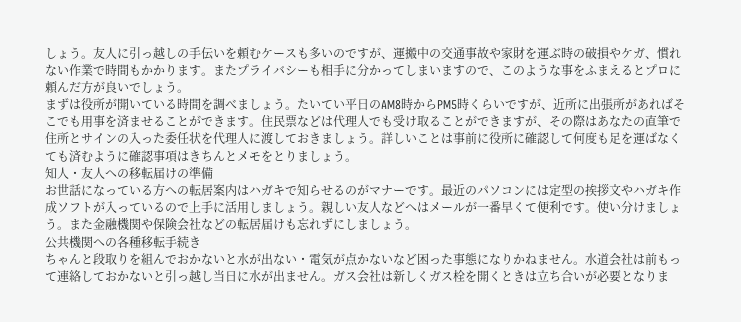しょう。友人に引っ越しの手伝いを頼むケースも多いのですが、運搬中の交通事故や家財を運ぶ時の破損やケガ、慣れない作業で時間もかかります。またプライバシーも相手に分かってしまいますので、このような事をふまえるとプロに頼んだ方が良いでしょう。
まずは役所が開いている時間を調べましょう。たいてい平日のAM8時からPM5時くらいですが、近所に出張所があればそこでも用事を済ませることができます。住民票などは代理人でも受け取ることができますが、その際はあなたの直筆で住所とサインの入った委任状を代理人に渡しておきましょう。詳しいことは事前に役所に確認して何度も足を運ばなくても済むように確認事項はきちんとメモをとりましょう。
知人・友人への移転届けの準備
お世話になっている方への転居案内はハガキで知らせるのがマナーです。最近のパソコンには定型の挨拶文やハガキ作成ソフトが入っているので上手に活用しましょう。親しい友人などへはメールが一番早くて便利です。使い分けましょう。また金融機関や保険会社などの転居届けも忘れずにしましょう。
公共機関への各種移転手続き
ちゃんと段取りを組んでおかないと水が出ない・電気が点かないなど困った事態になりかねません。水道会社は前もって連絡しておかないと引っ越し当日に水が出ません。ガス会社は新しくガス栓を開くときは立ち合いが必要となりま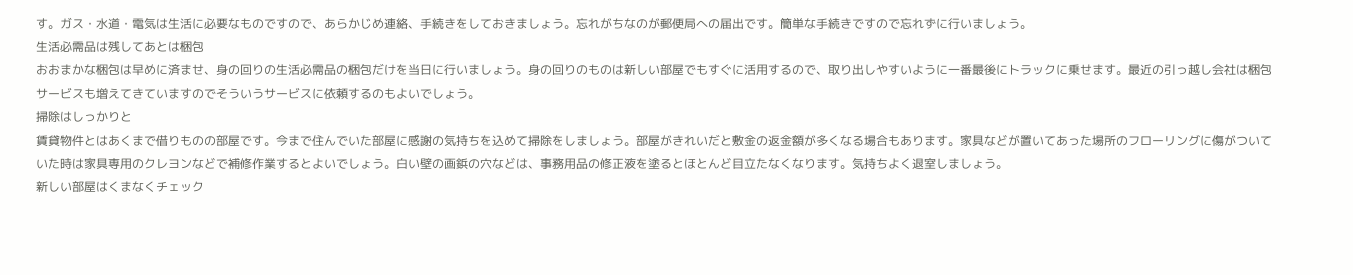す。ガス・水道・電気は生活に必要なものですので、あらかじめ連絡、手続きをしておきましょう。忘れがちなのが郵便局への届出です。簡単な手続きですので忘れずに行いましょう。
生活必需品は残してあとは梱包
おおまかな梱包は早めに済ませ、身の回りの生活必需品の梱包だけを当日に行いましょう。身の回りのものは新しい部屋でもすぐに活用するので、取り出しやすいように一番最後にトラックに乗せます。最近の引っ越し会社は梱包サービスも増えてきていますのでそういうサービスに依頼するのもよいでしょう。
掃除はしっかりと
賃貸物件とはあくまで借りものの部屋です。今まで住んでいた部屋に感謝の気持ちを込めて掃除をしましょう。部屋がきれいだと敷金の返金額が多くなる場合もあります。家具などが置いてあった場所のフローリングに傷がついていた時は家具専用のクレヨンなどで補修作業するとよいでしょう。白い壁の画鋲の穴などは、事務用品の修正液を塗るとほとんど目立たなくなります。気持ちよく退室しましょう。
新しい部屋はくまなくチェック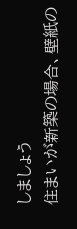しましょう
住まいが新築の場合、壁紙の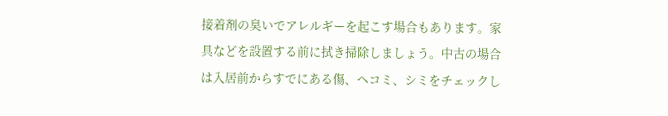接着剤の臭いでアレルギーを起こす場合もあります。家具などを設置する前に拭き掃除しましょう。中古の場合は入居前からすでにある傷、ヘコミ、シミをチェックし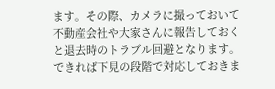ます。その際、カメラに撮っておいて不動産会社や大家さんに報告しておくと退去時のトラブル回避となります。できれば下見の段階で対応しておきま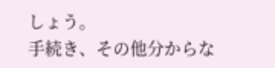しょう。
手続き、その他分からな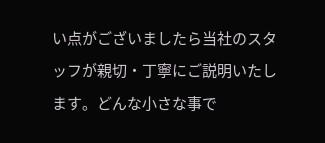い点がございましたら当社のスタッフが親切・丁寧にご説明いたします。どんな小さな事で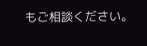もご相談ください。